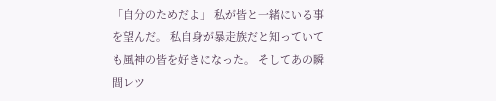「自分のためだよ」 私が皆と一緒にいる事を望んだ。 私自身が暴走族だと知っていても風神の皆を好きになった。 そしてあの瞬間レツ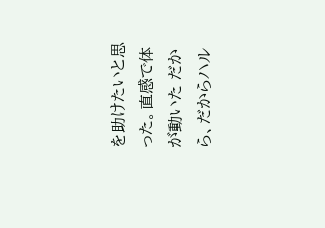を助けたいと思った。直感で体が動いた だから、だからハル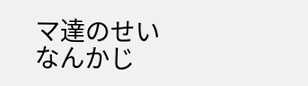マ達のせいなんかじ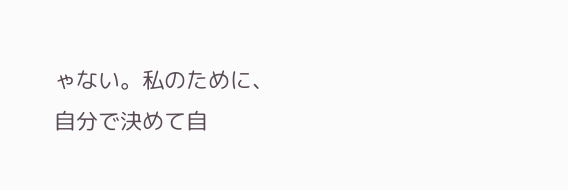ゃない。私のために、自分で決めて自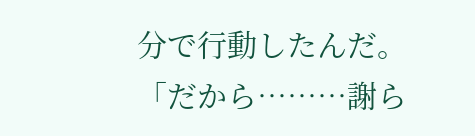分で行動したんだ。 「だから………謝ら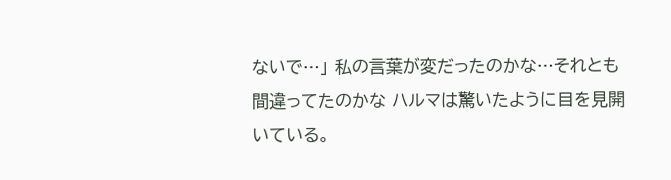ないで…」 私の言葉が変だったのかな…それとも間違ってたのかな ハルマは驚いたように目を見開いている。